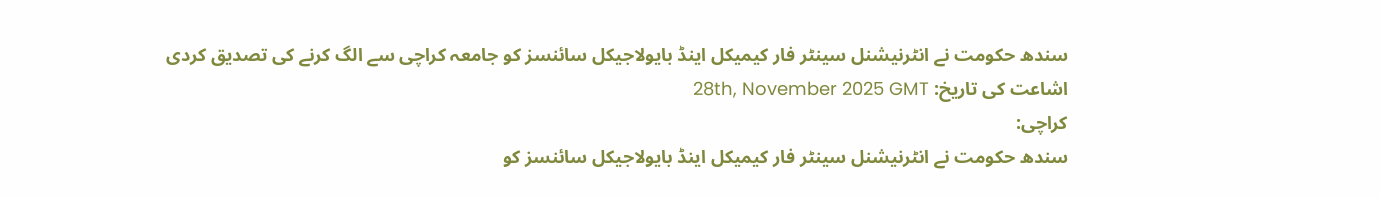سندھ حکومت نے انٹرنیشنل سینٹر فار کیمیکل اینڈ بایولاجیکل سائنسز کو جامعہ کراچی سے الگ کرنے کی تصدیق کردی
اشاعت کی تاریخ: 28th, November 2025 GMT
کراچی:
سندھ حکومت نے انٹرنیشنل سینٹر فار کیمیکل اینڈ بایولاجیکل سائنسز کو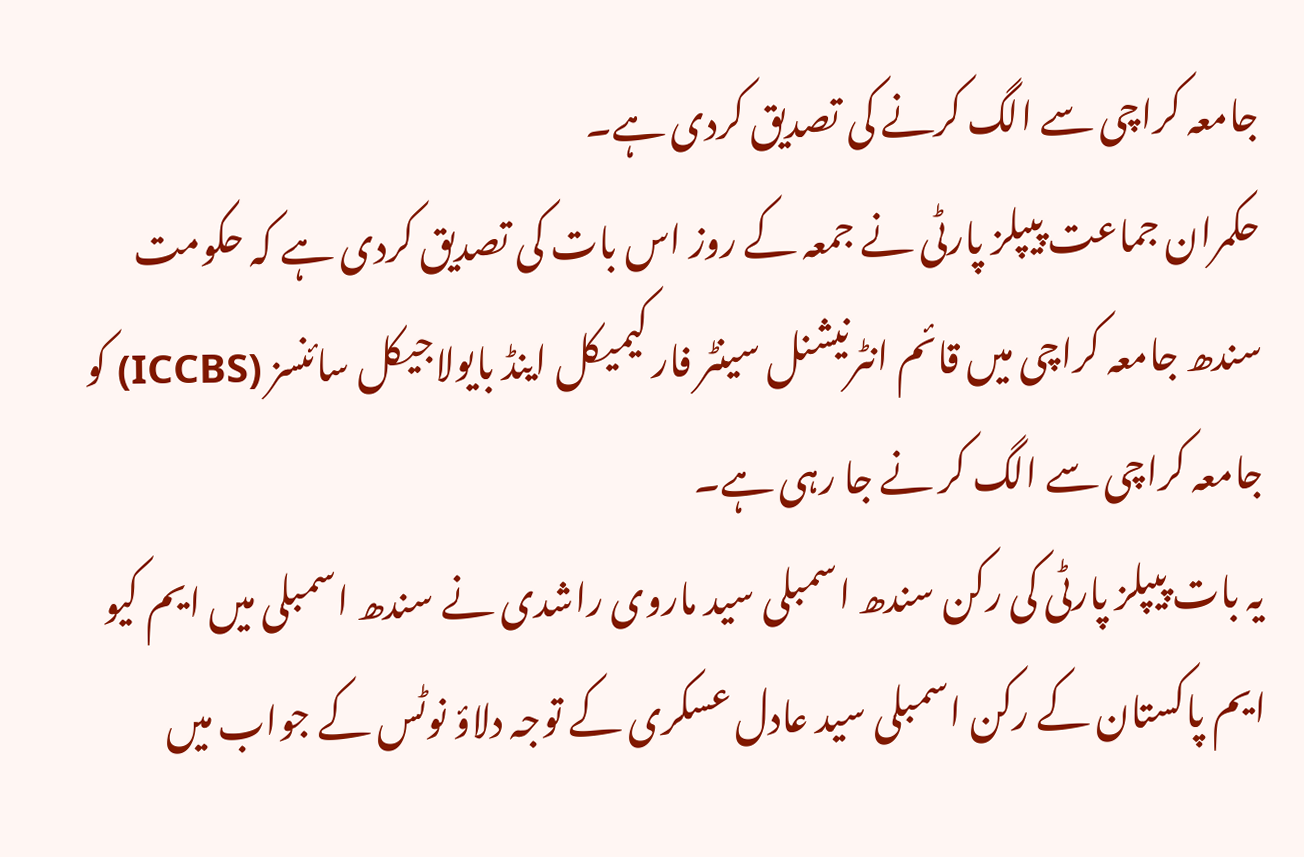جامعہ کراچی سے الگ کرنے کی تصدیق کردی ہے۔
حکمران جماعت پیپلز پارٹی نے جمعہ کے روز اس بات کی تصدیق کردی ہے کہ حکومت سندھ جامعہ کراچی میں قائم انٹرنیشنل سینٹر فار کیمیکل اینڈ بایولاجیکل سائنسز (ICCBS) کو جامعہ کراچی سے الگ کر نے جا رہی ہے۔
یہ بات پیپلز پارٹی کی رکن سندھ اسمبلی سید ماروی راشدی نے سندھ اسمبلی میں ایم کیو ایم پاکستان کے رکن اسمبلی سید عادل عسکری کے توجہ دلاؤ نوٹس کے جواب میں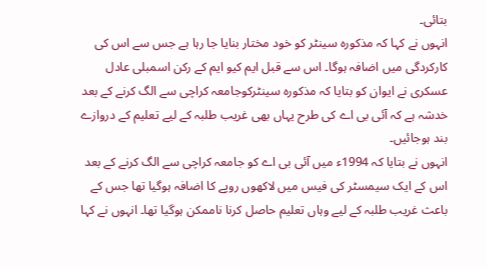بتائی۔
انہوں نے کہا کہ مذکورہ سینٹر کو خود مختار بنایا جا رہا ہے جس سے اس کی کارکردگی میں اضافہ ہوگا۔ اس سے قبل ایم کیو ایم کے رکن اسمبلی عادل عسکری نے ایوان کو بتایا کہ مذکورہ سینٹرکوجامعہ کراچی سے الگ کرنے کے بعد خدشہ ہے کہ آئی بی اے کی طرح یہاں بھی غریب طلبہ کے لیے تعلیم کے دروازے بند ہوجائیں۔
انہوں نے بتایا کہ 1994ء میں آئی بی اے کو جامعہ کراچی سے الگ کرنے کے بعد اس کے ایک سیمسٹر کی فیس میں لاکھوں روپے کا اضافہ ہوگیا تھا جس کے باعث غریب طلبہ کے لیے وہاں تعلیم حاصل کرنا ناممکن ہوگیا تھا۔ انہوں نے کہا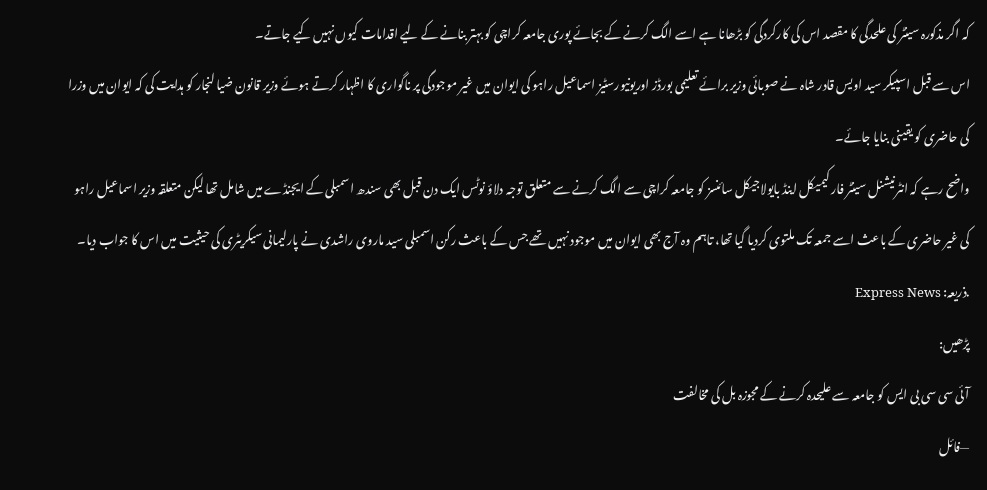کہ اگر مذکورہ سینٹر کی علحدگی کا مقصد اس کی کارکردگی کو بڑھانا ہے اسے الگ کرنے کے بجائے پوری جامعہ کراچی کو بہتر بنانے کے لیے اقدامات کیوں نہیں کیے جاتے۔
اس سے قبل اسپیکر سید اویس قادر شاہ نے صوبائی وزیر برائے تعلیمی بورڈز اوریونیورسٹیز اسماعیل راہو کی ایوان میں غیر موجودگی پر ناگواری کا اظہار کرتے ہوئے وزیر قانون ضیا لنجار کو ہدایت کی کہ ایوان میں وزرا کی حاضری کو یقینی بنایا جائے۔
واضح رہے کہ انٹرنیشنل سینٹر فار کیمیکل اینڈ بایولاجیکل سائنسز کو جامعہ کراچی سے الگ کرنے سے متعلق توجہ دلاؤ نوٹس ایک دن قبل بھی سندھ اسمبلی کے ایجنڈے میں شامل تھا لیکن متعلقہ وزیر اسماعیل راہو کی غیر حاضری کے باعث اسے جمعہ تک ملتوی کردیا گیا تھا، تاہم وہ آج بھی ایوان میں موجود نہیں تھے جس کے باعث رکن اسمبلی سید ماروی راشدی نے پارلیمانی سیکریٹری کی حیثیت میں اس کا جواب دیا۔
.ذریعہ: Express News
پڑھیں:
آئی سی سی بی ایس کو جامعہ سے علیحدہ کرنے کے مجوزہ بل کی مخالفت
—فائل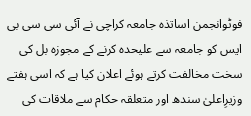فوٹوانجمن اساتذہ جامعہ کراچی نے آئی سی سی بی ایس کو جامعہ سے علیحدہ کرنے کے مجوزہ بل کی سخت مخالفت کرتے ہوئے اعلان کیا ہے کہ اسی ہفتے وزیرِاعلیٰ سندھ اور متعلقہ حکام سے ملاقات کی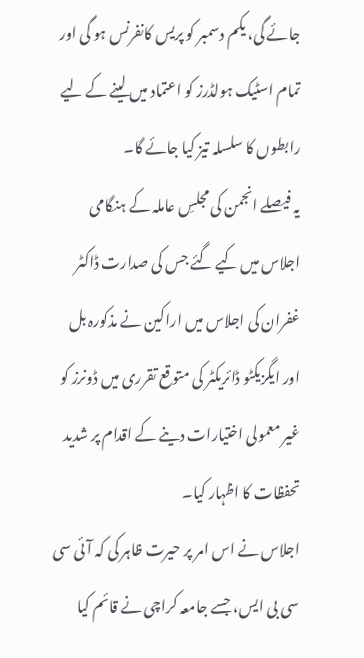جائے گی، یکم دسمبر کو پریس کانفرنس ہو گی اور تمام اسٹیک ہولڈرز کو اعتماد میں لینے کے لیے رابطوں کا سلسلہ تیز کیا جائے گا۔
یہ فیصلے انجمن کی مجلسِ عاملہ کے ہنگامی اجلاس میں کیے گئے جس کی صدارت ڈاکٹر غفران کی اجلاس میں اراکین نے مذکورہ بل اور ایگزیکٹو ڈائریکٹر کی متوقع تقرری میں ڈونرز کو غیر معمولی اختیارات دینے کے اقدام پر شدید تحفظات کا اظہار کیا۔
اجلاس نے اس امر پر حیرت ظاہر کی کہ آئی سی سی بی ایس، جسے جامعہ کراچی نے قائم کیا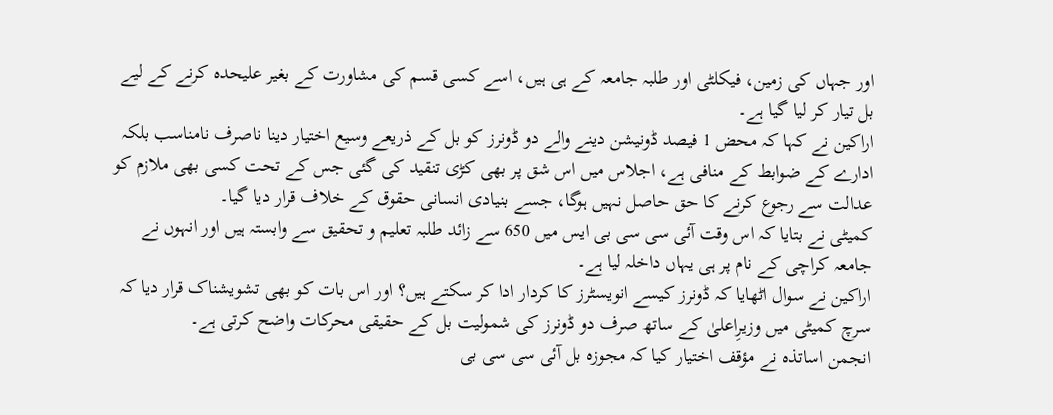اور جہاں کی زمین، فیکلٹی اور طلبہ جامعہ کے ہی ہیں، اسے کسی قسم کی مشاورت کے بغیر علیحدہ کرنے کے لیے بل تیار کر لیا گیا ہے۔
اراکین نے کہا کہ محض 1 فیصد ڈونیشن دینے والے دو ڈونرز کو بل کے ذریعے وسیع اختیار دینا ناصرف نامناسب بلکہ ادارے کے ضوابط کے منافی ہے، اجلاس میں اس شق پر بھی کڑی تنقید کی گئی جس کے تحت کسی بھی ملازم کو عدالت سے رجوع کرنے کا حق حاصل نہیں ہوگا، جسے بنیادی انسانی حقوق کے خلاف قرار دیا گیا۔
کمیٹی نے بتایا کہ اس وقت آئی سی سی بی ایس میں 650 سے زائد طلبہ تعلیم و تحقیق سے وابستہ ہیں اور انہوں نے جامعہ کراچی کے نام پر ہی یہاں داخلہ لیا ہے۔
اراکین نے سوال اٹھایا کہ ڈونرز کیسے انویسٹرز کا کردار ادا کر سکتے ہیں؟ اور اس بات کو بھی تشویشناک قرار دیا کہ سرچ کمیٹی میں وزیرِاعلیٰ کے ساتھ صرف دو ڈونرز کی شمولیت بل کے حقیقی محرکات واضح کرتی ہے۔
انجمن اساتذہ نے مؤقف اختیار کیا کہ مجوزہ بل آئی سی سی بی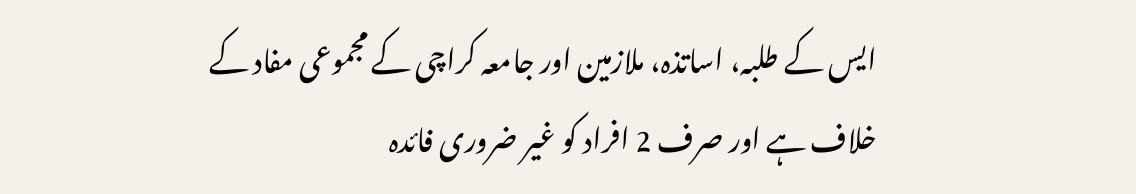ایس کے طلبہ، اساتذہ، ملازمین اور جامعہ کراچی کے مجموعی مفاد کے خلاف ہے اور صرف 2 افراد کو غیر ضروری فائدہ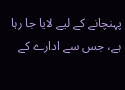پہنچانے کے لیے لایا جا رہا ہے، جس سے ادارے کے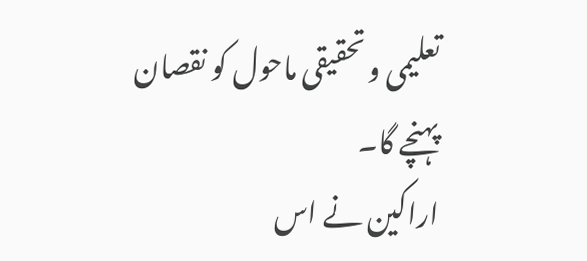تعلیمی و تحقیقی ماحول کو نقصان پہنچے گا۔
اراکین نے اس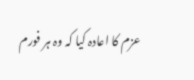عزم کا اعادہ کیا کہ وہ ہر فورم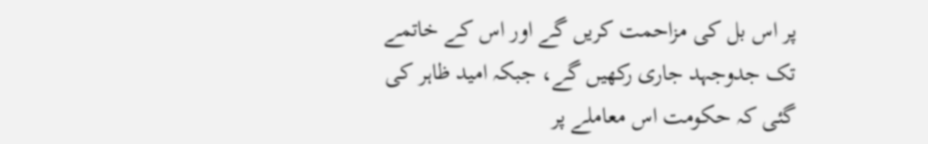پر اس بل کی مزاحمت کریں گے اور اس کے خاتمے تک جدوجہد جاری رکھیں گے، جبکہ امید ظاہر کی گئی کہ حکومت اس معاملے پر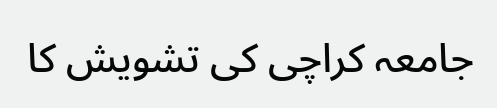جامعہ کراچی کی تشویش کا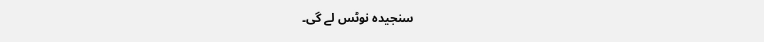سنجیدہ نوٹس لے گی۔